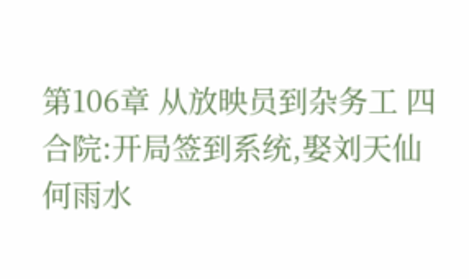第106章 从放映员到杂务工 四合院:开局签到系统,娶刘天仙
何雨水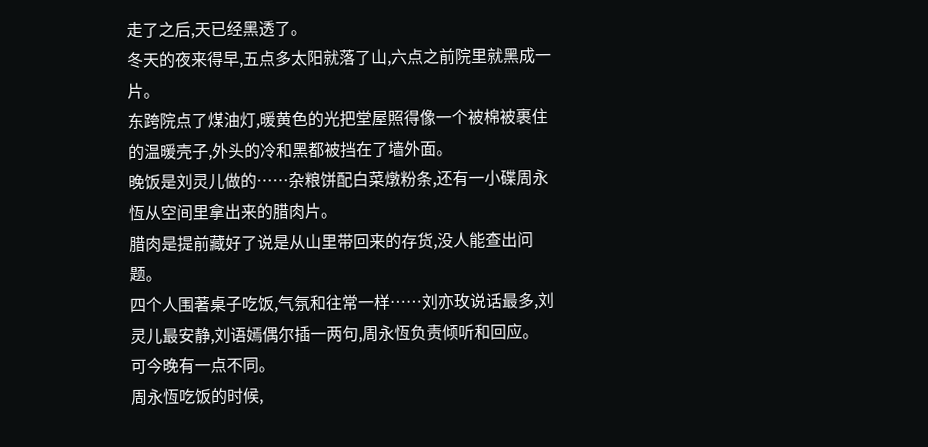走了之后,天已经黑透了。
冬天的夜来得早,五点多太阳就落了山,六点之前院里就黑成一片。
东跨院点了煤油灯,暖黄色的光把堂屋照得像一个被棉被裹住的温暖壳子,外头的冷和黑都被挡在了墙外面。
晚饭是刘灵儿做的……杂粮饼配白菜燉粉条,还有一小碟周永恆从空间里拿出来的腊肉片。
腊肉是提前藏好了说是从山里带回来的存货,没人能查出问题。
四个人围著桌子吃饭,气氛和往常一样……刘亦玫说话最多,刘灵儿最安静,刘语嫣偶尔插一两句,周永恆负责倾听和回应。
可今晚有一点不同。
周永恆吃饭的时候,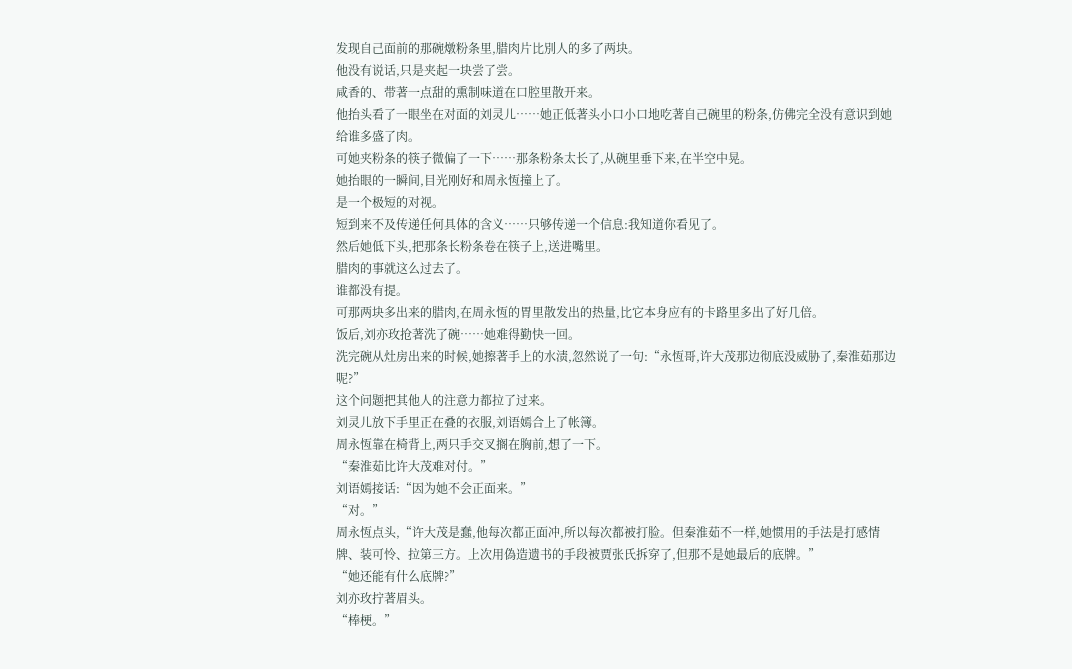发现自己面前的那碗燉粉条里,腊肉片比別人的多了两块。
他没有说话,只是夹起一块尝了尝。
咸香的、带著一点甜的熏制味道在口腔里散开来。
他抬头看了一眼坐在对面的刘灵儿……她正低著头小口小口地吃著自己碗里的粉条,仿佛完全没有意识到她给谁多盛了肉。
可她夹粉条的筷子微偏了一下……那条粉条太长了,从碗里垂下来,在半空中晃。
她抬眼的一瞬间,目光刚好和周永恆撞上了。
是一个极短的对视。
短到来不及传递任何具体的含义……只够传递一个信息:我知道你看见了。
然后她低下头,把那条长粉条卷在筷子上,送进嘴里。
腊肉的事就这么过去了。
谁都没有提。
可那两块多出来的腊肉,在周永恆的胃里散发出的热量,比它本身应有的卡路里多出了好几倍。
饭后,刘亦玫抢著洗了碗……她难得勤快一回。
洗完碗从灶房出来的时候,她擦著手上的水渍,忽然说了一句:“永恆哥,许大茂那边彻底没威胁了,秦淮茹那边呢?”
这个问题把其他人的注意力都拉了过来。
刘灵儿放下手里正在叠的衣服,刘语嫣合上了帐簿。
周永恆靠在椅背上,两只手交叉搁在胸前,想了一下。
“秦淮茹比许大茂难对付。”
刘语嫣接话:“因为她不会正面来。”
“对。”
周永恆点头,“许大茂是蠢,他每次都正面冲,所以每次都被打脸。但秦淮茹不一样,她惯用的手法是打感情牌、装可怜、拉第三方。上次用偽造遗书的手段被贾张氏拆穿了,但那不是她最后的底牌。”
“她还能有什么底牌?”
刘亦玫拧著眉头。
“棒梗。”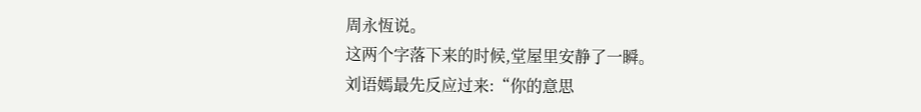周永恆说。
这两个字落下来的时候,堂屋里安静了一瞬。
刘语嫣最先反应过来:“你的意思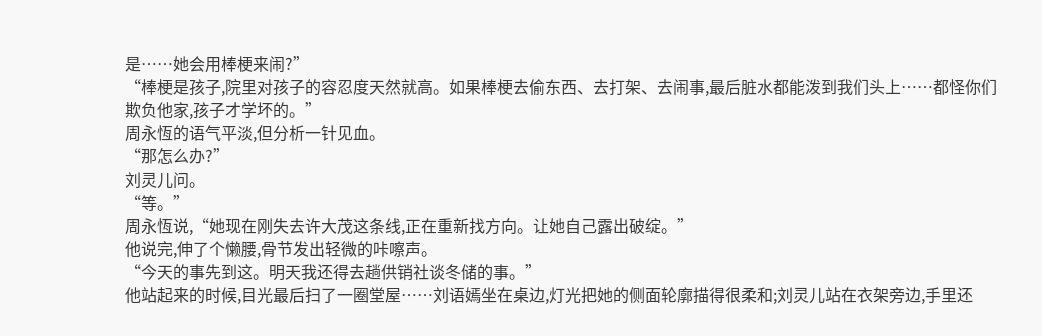是……她会用棒梗来闹?”
“棒梗是孩子,院里对孩子的容忍度天然就高。如果棒梗去偷东西、去打架、去闹事,最后脏水都能泼到我们头上……都怪你们欺负他家,孩子才学坏的。”
周永恆的语气平淡,但分析一针见血。
“那怎么办?”
刘灵儿问。
“等。”
周永恆说,“她现在刚失去许大茂这条线,正在重新找方向。让她自己露出破绽。”
他说完,伸了个懒腰,骨节发出轻微的咔嚓声。
“今天的事先到这。明天我还得去趟供销社谈冬储的事。”
他站起来的时候,目光最后扫了一圈堂屋……刘语嫣坐在桌边,灯光把她的侧面轮廓描得很柔和;刘灵儿站在衣架旁边,手里还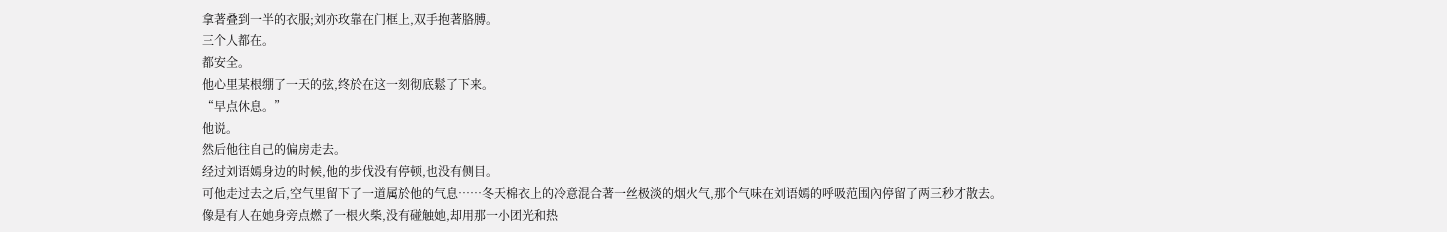拿著叠到一半的衣服;刘亦玫靠在门框上,双手抱著胳膊。
三个人都在。
都安全。
他心里某根绷了一天的弦,终於在这一刻彻底鬆了下来。
“早点休息。”
他说。
然后他往自己的偏房走去。
经过刘语嫣身边的时候,他的步伐没有停顿,也没有侧目。
可他走过去之后,空气里留下了一道属於他的气息……冬天棉衣上的冷意混合著一丝极淡的烟火气,那个气味在刘语嫣的呼吸范围內停留了两三秒才散去。
像是有人在她身旁点燃了一根火柴,没有碰触她,却用那一小团光和热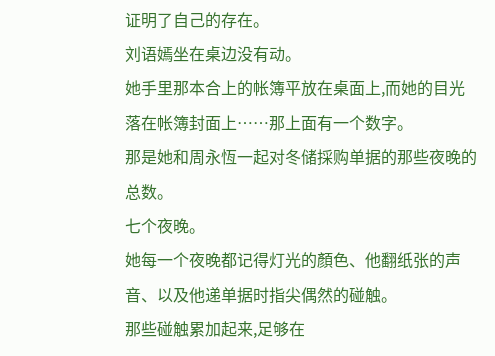证明了自己的存在。
刘语嫣坐在桌边没有动。
她手里那本合上的帐簿平放在桌面上,而她的目光落在帐簿封面上……那上面有一个数字。
那是她和周永恆一起对冬储採购单据的那些夜晚的总数。
七个夜晚。
她每一个夜晚都记得灯光的顏色、他翻纸张的声音、以及他递单据时指尖偶然的碰触。
那些碰触累加起来,足够在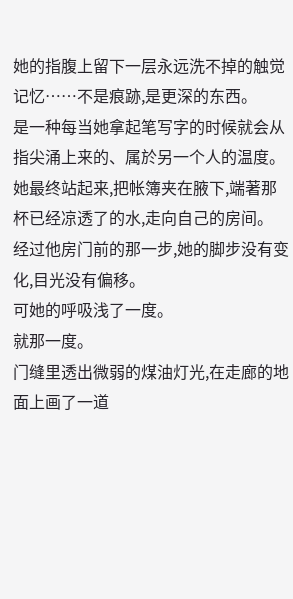她的指腹上留下一层永远洗不掉的触觉记忆……不是痕跡,是更深的东西。
是一种每当她拿起笔写字的时候就会从指尖涌上来的、属於另一个人的温度。
她最终站起来,把帐簿夹在腋下,端著那杯已经凉透了的水,走向自己的房间。
经过他房门前的那一步,她的脚步没有变化,目光没有偏移。
可她的呼吸浅了一度。
就那一度。
门缝里透出微弱的煤油灯光,在走廊的地面上画了一道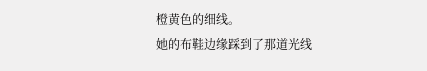橙黄色的细线。
她的布鞋边缘踩到了那道光线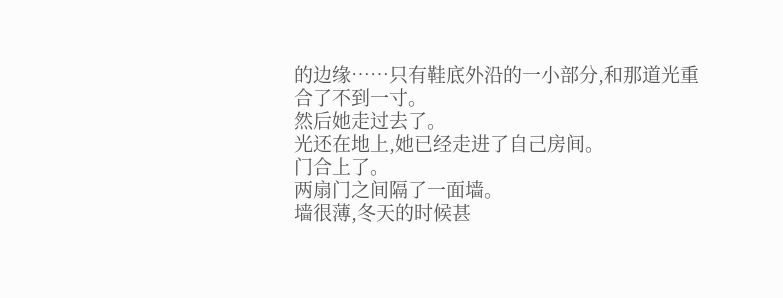的边缘……只有鞋底外沿的一小部分,和那道光重合了不到一寸。
然后她走过去了。
光还在地上,她已经走进了自己房间。
门合上了。
两扇门之间隔了一面墙。
墙很薄,冬天的时候甚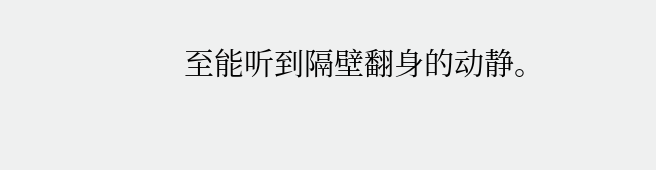至能听到隔壁翻身的动静。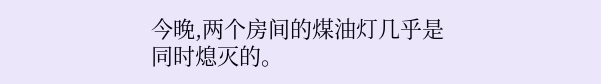今晚,两个房间的煤油灯几乎是同时熄灭的。